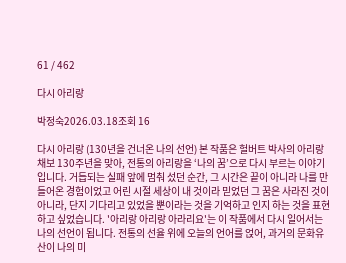61 / 462

다시 아리랑

박정숙2026.03.18조회 16

다시 아리랑 (130년을 건너온 나의 선언) 본 작품은 헐버트 박사의 아리랑 채보 130주년을 맞아, 전통의 아리랑을 ‘나의 꿈’으로 다시 부르는 이야기입니다. 거듭되는 실패 앞에 멈춰 섰던 순간, 그 시간은 끝이 아니라 나를 만들어온 경험이었고 어린 시절 세상이 내 것이라 믿었던 그 꿈은 사라진 것이 아니라, 단지 기다리고 있었을 뿐이라는 것을 기억하고 인지 하는 것을 표현하고 싶었습니다. '아리랑 아리랑 아라리요'는 이 작품에서 다시 일어서는 나의 선언이 됩니다. 전통의 선율 위에 오늘의 언어를 얹어, 과거의 문화유산이 나의 미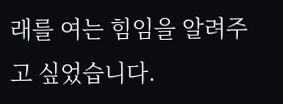래를 여는 힘임을 알려주고 싶었습니다.